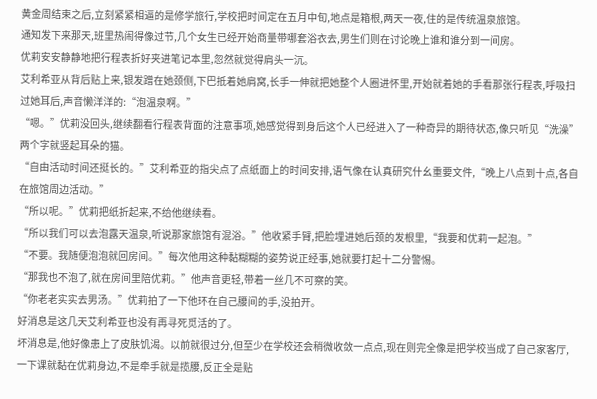黄金周结束之后,立刻紧紧相逼的是修学旅行,学校把时间定在五月中旬,地点是箱根,两天一夜,住的是传统温泉旅馆。
通知发下来那天,班里热闹得像过节,几个女生已经开始商量带哪套浴衣去,男生们则在讨论晚上谁和谁分到一间房。
优莉安安静静地把行程表折好夹进笔记本里,忽然就觉得肩头一沉。
艾利希亚从背后贴上来,银发蹭在她颈侧,下巴抵着她肩窝,长手一伸就把她整个人圈进怀里,开始就着她的手看那张行程表,呼吸扫过她耳后,声音懒洋洋的:“泡温泉啊。”
“嗯。”优莉没回头,继续翻看行程表背面的注意事项,她感觉得到身后这个人已经进入了一种奇异的期待状态,像只听见“洗澡”两个字就竖起耳朵的猫。
“自由活动时间还挺长的。”艾利希亚的指尖点了点纸面上的时间安排,语气像在认真研究什幺重要文件,“晚上八点到十点,各自在旅馆周边活动。”
“所以呢。”优莉把纸折起来,不给他继续看。
“所以我们可以去泡露天温泉,听说那家旅馆有混浴。”他收紧手臂,把脸埋进她后颈的发根里,“我要和优莉一起泡。”
“不要。我随便泡泡就回房间。”每次他用这种黏糊糊的姿势说正经事,她就要打起十二分警惕。
“那我也不泡了,就在房间里陪优莉。”他声音更轻,带着一丝几不可察的笑。
“你老老实实去男汤。”优莉拍了一下他环在自己腰间的手,没拍开。
好消息是这几天艾利希亚也没有再寻死觅活的了。
坏消息是,他好像患上了皮肤饥渴。以前就很过分,但至少在学校还会稍微收敛一点点,现在则完全像是把学校当成了自己家客厅,一下课就黏在优莉身边,不是牵手就是揽腰,反正全是贴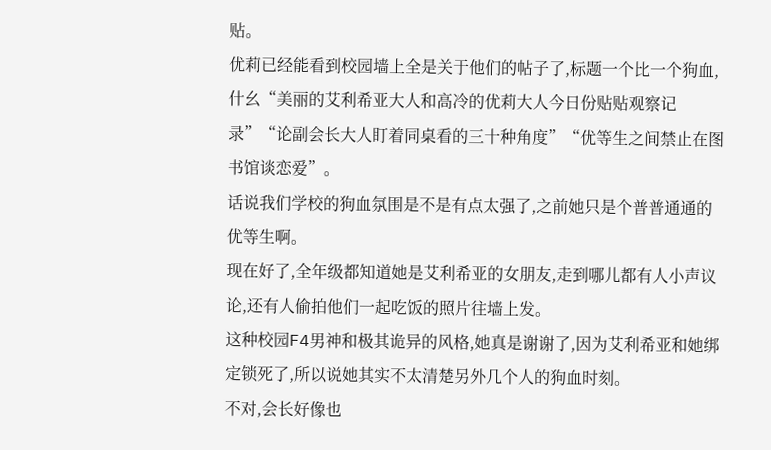贴。
优莉已经能看到校园墙上全是关于他们的帖子了,标题一个比一个狗血,什幺“美丽的艾利希亚大人和高冷的优莉大人今日份贴贴观察记录”“论副会长大人盯着同桌看的三十种角度”“优等生之间禁止在图书馆谈恋爱”。
话说我们学校的狗血氛围是不是有点太强了,之前她只是个普普通通的优等生啊。
现在好了,全年级都知道她是艾利希亚的女朋友,走到哪儿都有人小声议论,还有人偷拍他们一起吃饭的照片往墙上发。
这种校园F4男神和极其诡异的风格,她真是谢谢了,因为艾利希亚和她绑定锁死了,所以说她其实不太清楚另外几个人的狗血时刻。
不对,会长好像也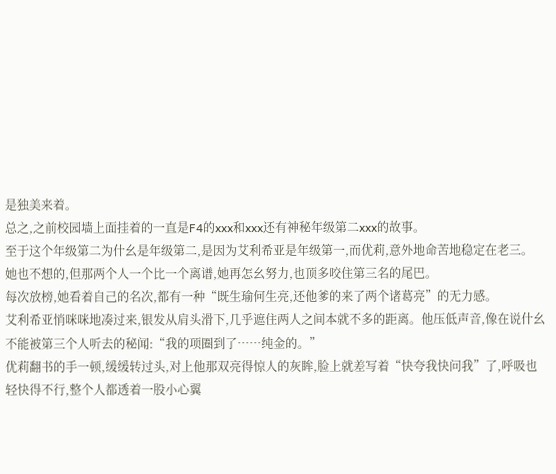是独美来着。
总之,之前校园墙上面挂着的一直是F4的xxx和xxx还有神秘年级第二xxx的故事。
至于这个年级第二为什幺是年级第二,是因为艾利希亚是年级第一,而优莉,意外地命苦地稳定在老三。
她也不想的,但那两个人一个比一个离谱,她再怎幺努力,也顶多咬住第三名的尾巴。
每次放榜,她看着自己的名次,都有一种“既生瑜何生亮,还他爹的来了两个诸葛亮”的无力感。
艾利希亚悄咪咪地凑过来,银发从肩头滑下,几乎遮住两人之间本就不多的距离。他压低声音,像在说什幺不能被第三个人听去的秘闻:“我的项圈到了……纯金的。”
优莉翻书的手一顿,缓缓转过头,对上他那双亮得惊人的灰眸,脸上就差写着“快夸我快问我”了,呼吸也轻快得不行,整个人都透着一股小心翼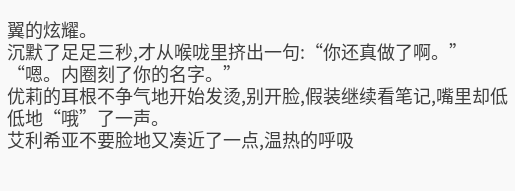翼的炫耀。
沉默了足足三秒,才从喉咙里挤出一句:“你还真做了啊。”
“嗯。内圈刻了你的名字。”
优莉的耳根不争气地开始发烫,别开脸,假装继续看笔记,嘴里却低低地“哦”了一声。
艾利希亚不要脸地又凑近了一点,温热的呼吸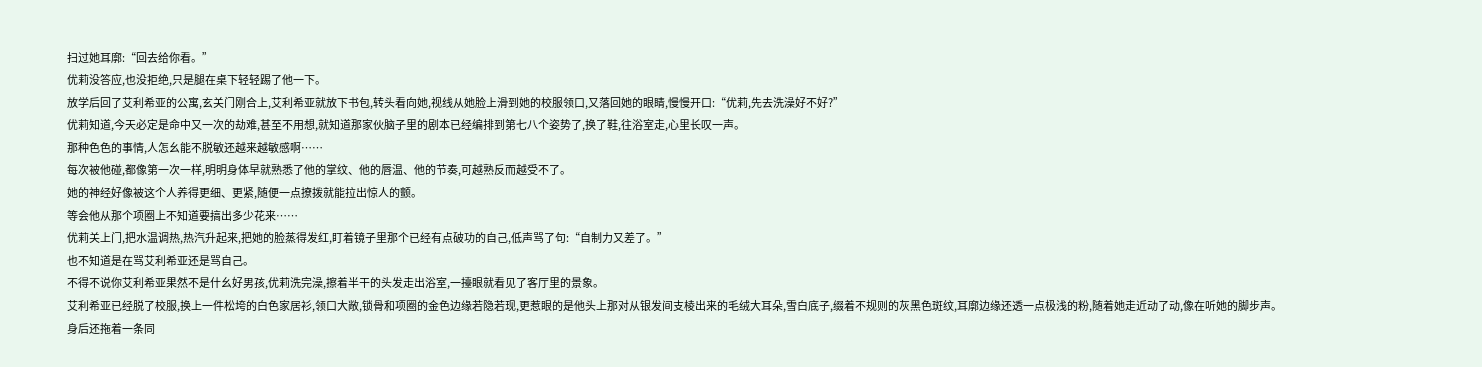扫过她耳廓:“回去给你看。”
优莉没答应,也没拒绝,只是腿在桌下轻轻踢了他一下。
放学后回了艾利希亚的公寓,玄关门刚合上,艾利希亚就放下书包,转头看向她,视线从她脸上滑到她的校服领口,又落回她的眼睛,慢慢开口:“优莉,先去洗澡好不好?”
优莉知道,今天必定是命中又一次的劫难,甚至不用想,就知道那家伙脑子里的剧本已经编排到第七八个姿势了,换了鞋,往浴室走,心里长叹一声。
那种色色的事情,人怎幺能不脱敏还越来越敏感啊……
每次被他碰,都像第一次一样,明明身体早就熟悉了他的掌纹、他的唇温、他的节奏,可越熟反而越受不了。
她的神经好像被这个人养得更细、更紧,随便一点撩拨就能拉出惊人的颤。
等会他从那个项圈上不知道要搞出多少花来……
优莉关上门,把水温调热,热汽升起来,把她的脸蒸得发红,盯着镜子里那个已经有点破功的自己,低声骂了句:“自制力又差了。”
也不知道是在骂艾利希亚还是骂自己。
不得不说你艾利希亚果然不是什幺好男孩,优莉洗完澡,擦着半干的头发走出浴室,一擡眼就看见了客厅里的景象。
艾利希亚已经脱了校服,换上一件松垮的白色家居衫,领口大敞,锁骨和项圈的金色边缘若隐若现,更惹眼的是他头上那对从银发间支棱出来的毛绒大耳朵,雪白底子,缀着不规则的灰黑色斑纹,耳廓边缘还透一点极浅的粉,随着她走近动了动,像在听她的脚步声。
身后还拖着一条同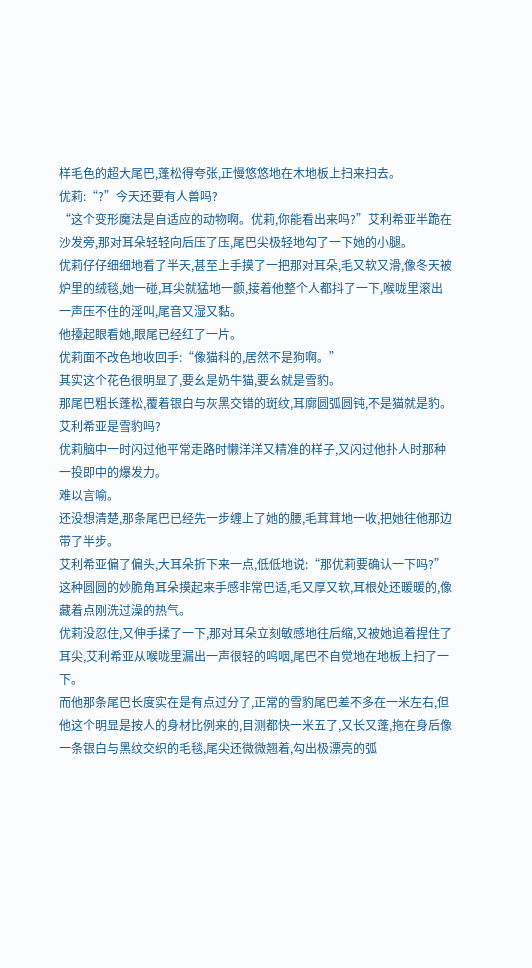样毛色的超大尾巴,蓬松得夸张,正慢悠悠地在木地板上扫来扫去。
优莉:“?”今天还要有人兽吗?
“这个变形魔法是自适应的动物啊。优莉,你能看出来吗?”艾利希亚半跪在沙发旁,那对耳朵轻轻向后压了压,尾巴尖极轻地勾了一下她的小腿。
优莉仔仔细细地看了半天,甚至上手摸了一把那对耳朵,毛又软又滑,像冬天被炉里的绒毯,她一碰,耳尖就猛地一颤,接着他整个人都抖了一下,喉咙里滚出一声压不住的淫叫,尾音又湿又黏。
他擡起眼看她,眼尾已经红了一片。
优莉面不改色地收回手:“像猫科的,居然不是狗啊。”
其实这个花色很明显了,要幺是奶牛猫,要幺就是雪豹。
那尾巴粗长蓬松,覆着银白与灰黑交错的斑纹,耳廓圆弧圆钝,不是猫就是豹。
艾利希亚是雪豹吗?
优莉脑中一时闪过他平常走路时懒洋洋又精准的样子,又闪过他扑人时那种一投即中的爆发力。
难以言喻。
还没想清楚,那条尾巴已经先一步缠上了她的腰,毛茸茸地一收,把她往他那边带了半步。
艾利希亚偏了偏头,大耳朵折下来一点,低低地说:“那优莉要确认一下吗?”
这种圆圆的妙脆角耳朵摸起来手感非常巴适,毛又厚又软,耳根处还暖暖的,像藏着点刚洗过澡的热气。
优莉没忍住,又伸手揉了一下,那对耳朵立刻敏感地往后缩,又被她追着捏住了耳尖,艾利希亚从喉咙里漏出一声很轻的呜咽,尾巴不自觉地在地板上扫了一下。
而他那条尾巴长度实在是有点过分了,正常的雪豹尾巴差不多在一米左右,但他这个明显是按人的身材比例来的,目测都快一米五了,又长又蓬,拖在身后像一条银白与黑纹交织的毛毯,尾尖还微微翘着,勾出极漂亮的弧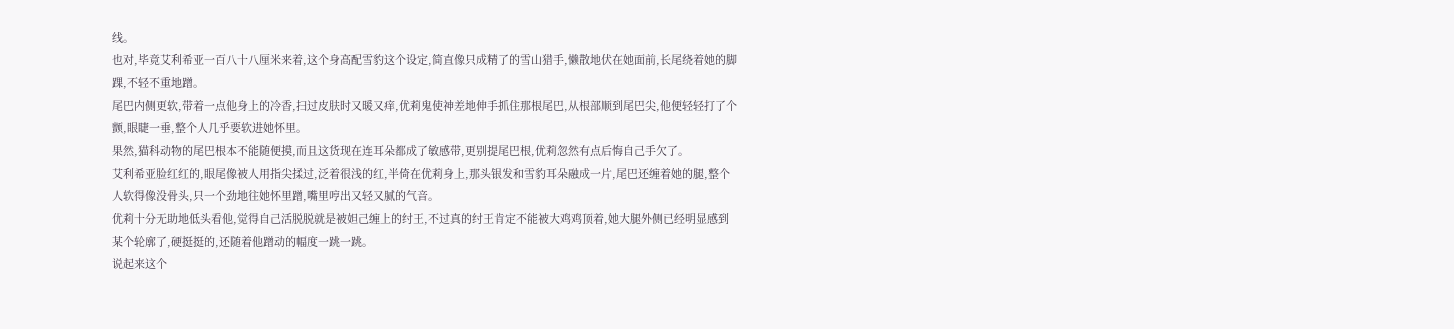线。
也对,毕竟艾利希亚一百八十八厘米来着,这个身高配雪豹这个设定,简直像只成精了的雪山猎手,懒散地伏在她面前,长尾绕着她的脚踝,不轻不重地蹭。
尾巴内侧更软,带着一点他身上的冷香,扫过皮肤时又暖又痒,优莉鬼使神差地伸手抓住那根尾巴,从根部顺到尾巴尖,他便轻轻打了个颤,眼睫一垂,整个人几乎要软进她怀里。
果然,猫科动物的尾巴根本不能随便摸,而且这货现在连耳朵都成了敏感带,更别提尾巴根,优莉忽然有点后悔自己手欠了。
艾利希亚脸红红的,眼尾像被人用指尖揉过,泛着很浅的红,半倚在优莉身上,那头银发和雪豹耳朵融成一片,尾巴还缠着她的腿,整个人软得像没骨头,只一个劲地往她怀里蹭,嘴里哼出又轻又腻的气音。
优莉十分无助地低头看他,觉得自己活脱脱就是被妲己缠上的纣王,不过真的纣王肯定不能被大鸡鸡顶着,她大腿外侧已经明显感到某个轮廓了,硬挺挺的,还随着他蹭动的幅度一跳一跳。
说起来这个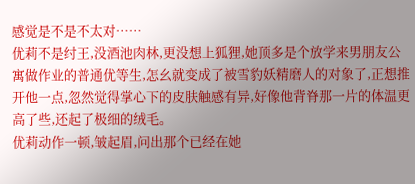感觉是不是不太对……
优莉不是纣王,没酒池肉林,更没想上狐狸,她顶多是个放学来男朋友公寓做作业的普通优等生,怎幺就变成了被雪豹妖精磨人的对象了,正想推开他一点,忽然觉得掌心下的皮肤触感有异,好像他背脊那一片的体温更高了些,还起了极细的绒毛。
优莉动作一顿,皱起眉,问出那个已经在她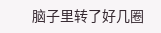脑子里转了好几圈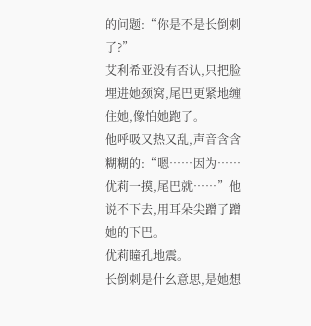的问题:“你是不是长倒刺了?”
艾利希亚没有否认,只把脸埋进她颈窝,尾巴更紧地缠住她,像怕她跑了。
他呼吸又热又乱,声音含含糊糊的:“嗯……因为……优莉一摸,尾巴就……”他说不下去,用耳朵尖蹭了蹭她的下巴。
优莉瞳孔地震。
长倒刺是什幺意思,是她想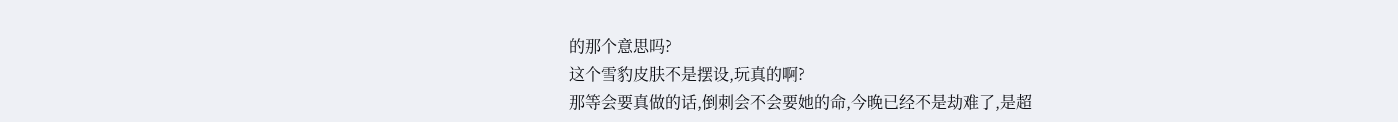的那个意思吗?
这个雪豹皮肤不是摆设,玩真的啊?
那等会要真做的话,倒刺会不会要她的命,今晚已经不是劫难了,是超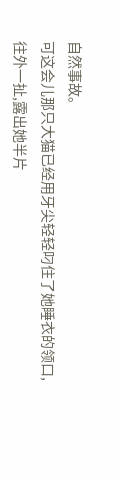自然事故。
可这会儿那只大猫已经用牙尖轻轻叼住了她睡衣的领口,往外一扯,露出她半片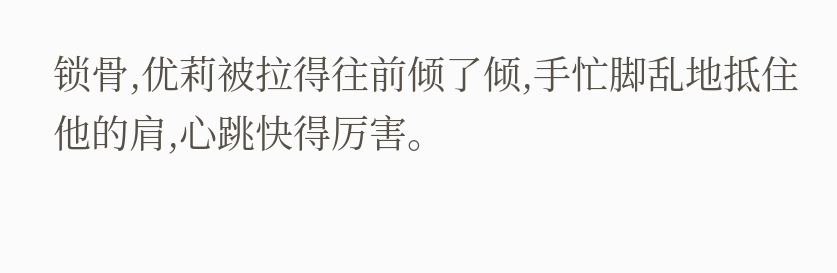锁骨,优莉被拉得往前倾了倾,手忙脚乱地抵住他的肩,心跳快得厉害。